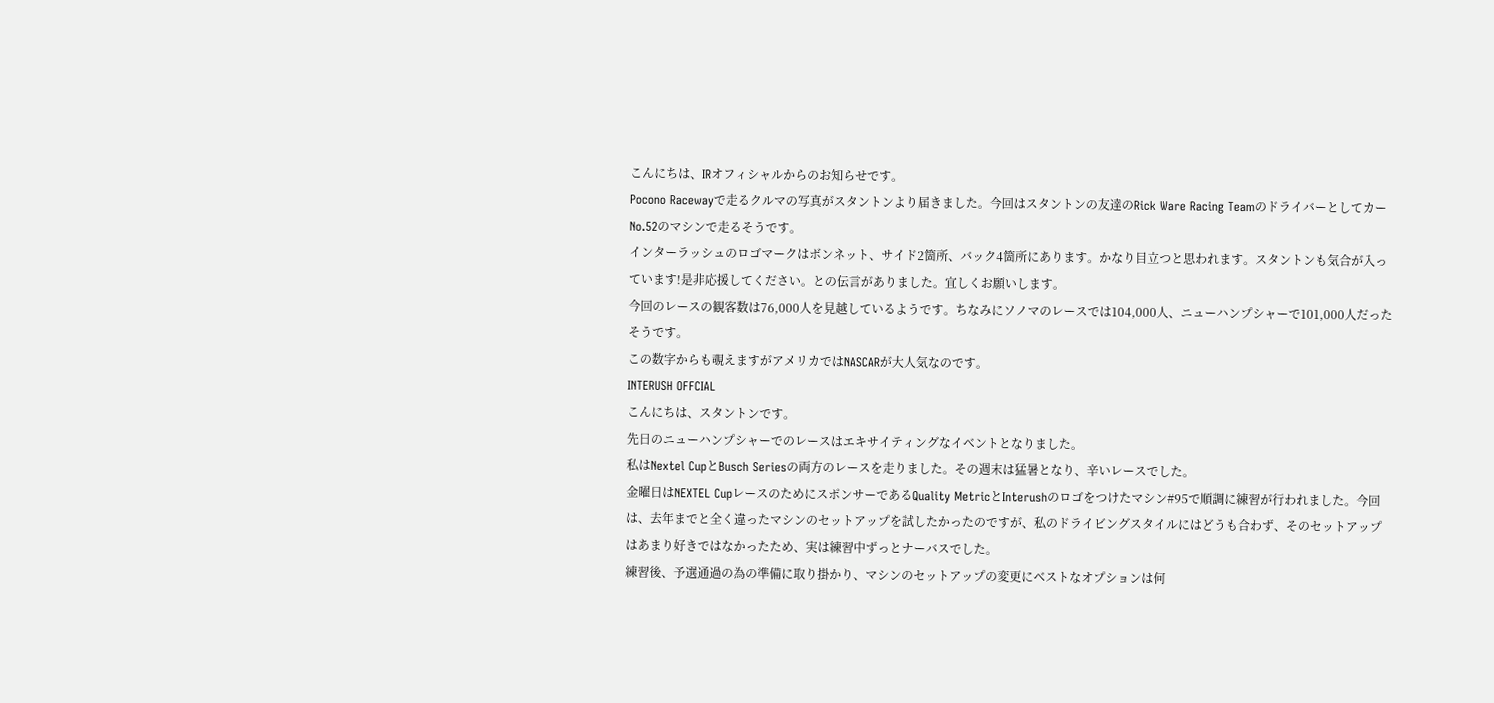こんにちは、IRオフィシャルからのお知らせです。
Pocono Racewayで走るクルマの写真がスタントンより届きました。今回はスタントンの友達のRick Ware Racing TeamのドライバーとしてカーNo.52のマシンで走るそうです。
インターラッシュのロゴマークはボンネット、サイド2箇所、バック4箇所にあります。かなり目立つと思われます。スタントンも気合が入っています!是非応援してください。との伝言がありました。宜しくお願いします。
今回のレースの観客数は76,000人を見越しているようです。ちなみにソノマのレースでは104,000人、ニューハンプシャーで101,000人だったそうです。
この数字からも覗えますがアメリカではNASCARが大人気なのです。
INTERUSH OFFCIAL
こんにちは、スタントンです。
先日のニューハンプシャーでのレースはエキサイティングなイベントとなりました。
私はNextel CupとBusch Seriesの両方のレースを走りました。その週末は猛暑となり、辛いレースでした。
金曜日はNEXTEL CupレースのためにスポンサーであるQuality MetricとInterushのロゴをつけたマシン#95で順調に練習が行われました。今回は、去年までと全く違ったマシンのセットアップを試したかったのですが、私のドライビングスタイルにはどうも合わず、そのセットアップはあまり好きではなかったため、実は練習中ずっとナーバスでした。
練習後、予選通過の為の準備に取り掛かり、マシンのセットアップの変更にベストなオプションは何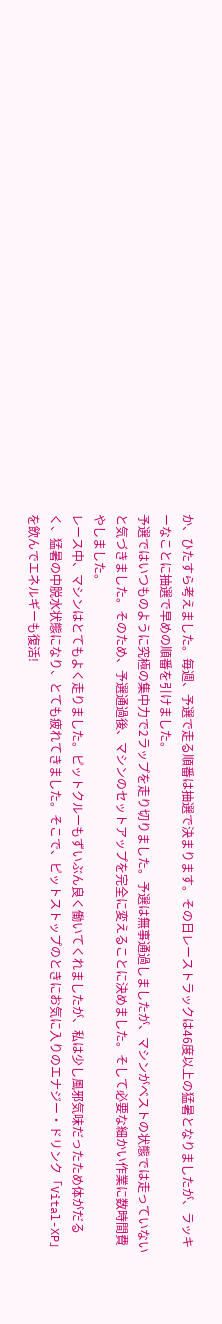か、ひたすら考えました。毎週、予選で走る順番は抽選で決まります。その日レーストラックは46度以上の猛暑となりましたが、ラッキーなことに抽選で早めの順番を引けました。
予選ではいつものように究極の集中力で2ラップを走り切りました。予選は無事通過しましたが、マシンがベストの状態では走っていないと気づきました。そのため、予選通過後、マシンのセットアップを完全に変えることに決めました。そして必要な細かい作業に数時間費やしました。
レース中、マシンはとてもよく走りました。ピットクルーもずいぶん良く働いてくれましたが、私は少し風邪気味だったため体がだるく、猛暑の中脱水状態になり、とても疲れてきました。そこで、ピットストップのときにお気に入りのエナジー・ドリンク「Vital-XP」を飲んでエネルギーも復活!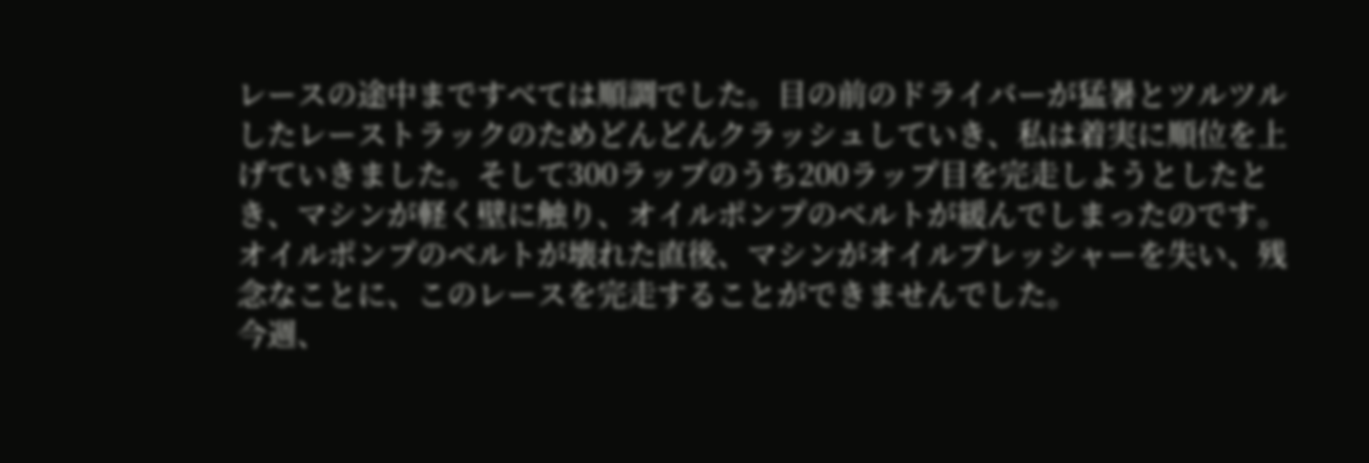レースの途中まですべては順調でした。目の前のドライバーが猛暑とツルツルしたレーストラックのためどんどんクラッシュしていき、私は着実に順位を上げていきました。そして300ラップのうち200ラップ目を完走しようとしたとき、マシンが軽く壁に触り、オイルポンプのベルトが緩んでしまったのです。オイルポンプのベルトが壊れた直後、マシンがオイルプレッシャーを失い、残念なことに、このレースを完走することができませんでした。
今週、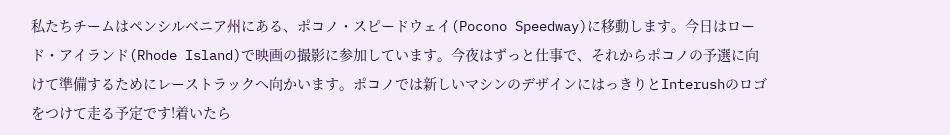私たちチームはペンシルベニア州にある、ポコノ・スピードウェイ(Pocono Speedway)に移動します。今日はロード・アイランド(Rhode Island)で映画の撮影に参加しています。今夜はずっと仕事で、それからポコノの予選に向けて準備するためにレーストラックへ向かいます。ポコノでは新しいマシンのデザインにはっきりとInterushのロゴをつけて走る予定です!着いたら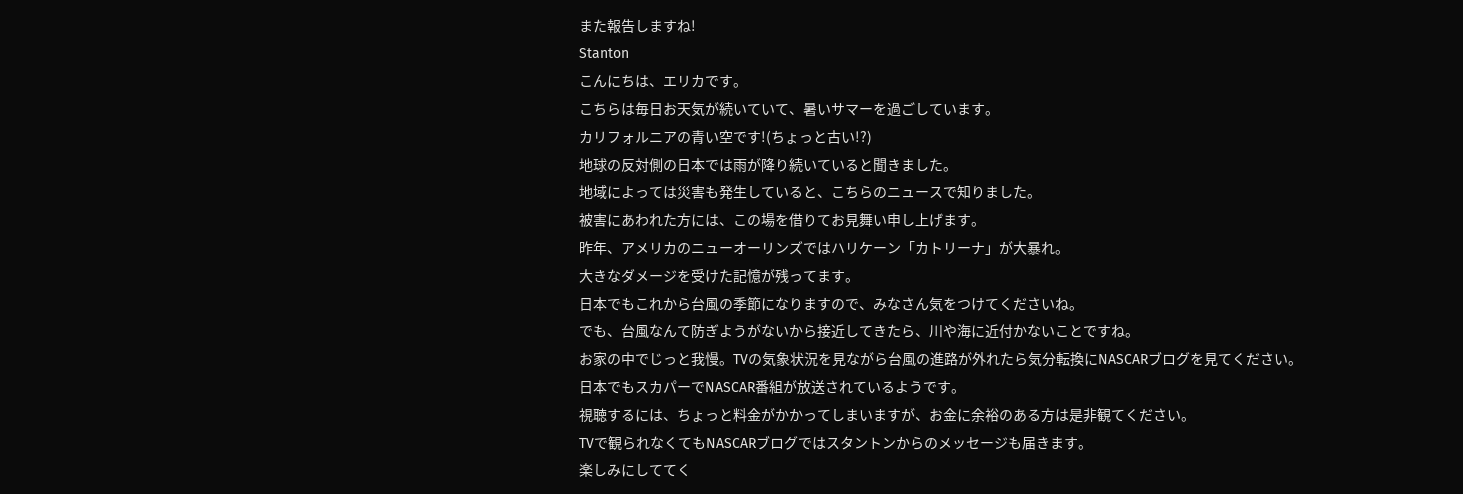また報告しますね!
Stanton
こんにちは、エリカです。
こちらは毎日お天気が続いていて、暑いサマーを過ごしています。
カリフォルニアの青い空です!(ちょっと古い!?)
地球の反対側の日本では雨が降り続いていると聞きました。
地域によっては災害も発生していると、こちらのニュースで知りました。
被害にあわれた方には、この場を借りてお見舞い申し上げます。
昨年、アメリカのニューオーリンズではハリケーン「カトリーナ」が大暴れ。
大きなダメージを受けた記憶が残ってます。
日本でもこれから台風の季節になりますので、みなさん気をつけてくださいね。
でも、台風なんて防ぎようがないから接近してきたら、川や海に近付かないことですね。
お家の中でじっと我慢。TVの気象状況を見ながら台風の進路が外れたら気分転換にNASCARブログを見てください。
日本でもスカパーでNASCAR番組が放送されているようです。
視聴するには、ちょっと料金がかかってしまいますが、お金に余裕のある方は是非観てください。
TVで観られなくてもNASCARブログではスタントンからのメッセージも届きます。
楽しみにしててく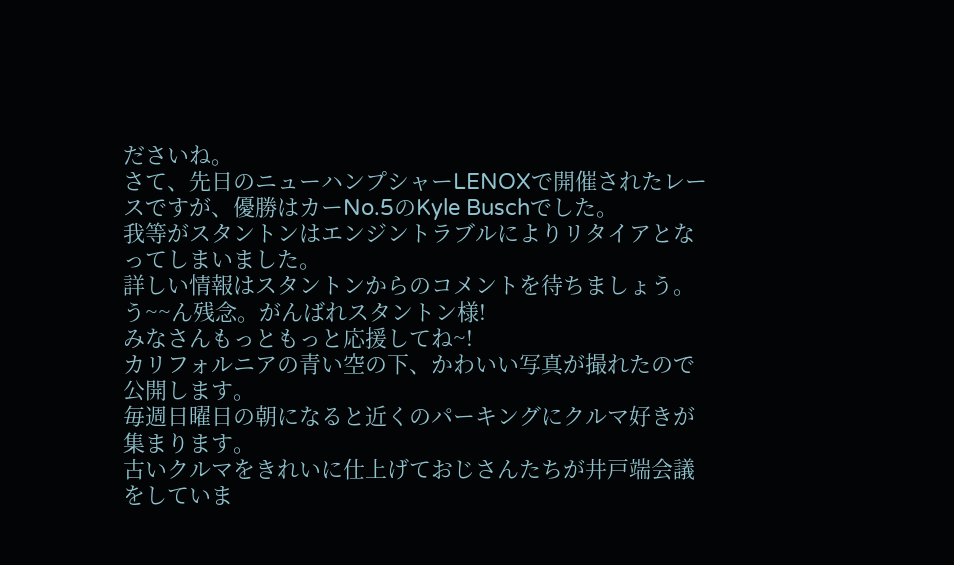ださいね。
さて、先日のニューハンプシャーLENOXで開催されたレースですが、優勝はカーNo.5のKyle Buschでした。
我等がスタントンはエンジントラブルによりリタイアとなってしまいました。
詳しい情報はスタントンからのコメントを待ちましょう。
う~~ん残念。がんばれスタントン様!
みなさんもっともっと応援してね~!
カリフォルニアの青い空の下、かわいい写真が撮れたので公開します。
毎週日曜日の朝になると近くのパーキングにクルマ好きが集まります。
古いクルマをきれいに仕上げておじさんたちが井戸端会議をしていま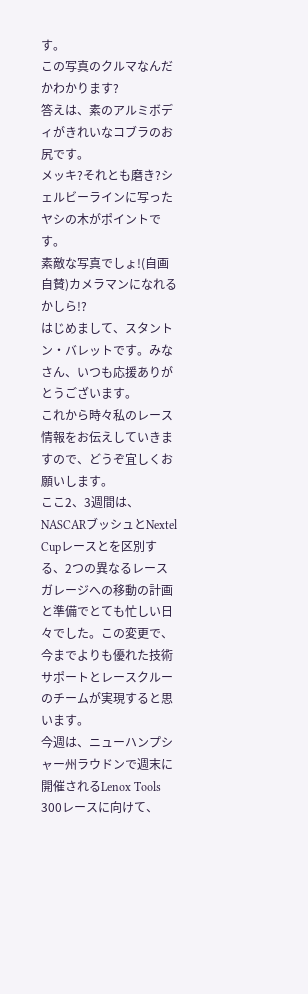す。
この写真のクルマなんだかわかります?
答えは、素のアルミボディがきれいなコブラのお尻です。
メッキ?それとも磨き?シェルビーラインに写ったヤシの木がポイントです。
素敵な写真でしょ!(自画自賛)カメラマンになれるかしら!?
はじめまして、スタントン・バレットです。みなさん、いつも応援ありがとうございます。
これから時々私のレース情報をお伝えしていきますので、どうぞ宜しくお願いします。
ここ2、3週間は、NASCARブッシュとNextel Cupレースとを区別する、2つの異なるレースガレージへの移動の計画と準備でとても忙しい日々でした。この変更で、今までよりも優れた技術サポートとレースクルーのチームが実現すると思います。
今週は、ニューハンプシャー州ラウドンで週末に開催されるLenox Tools 300レースに向けて、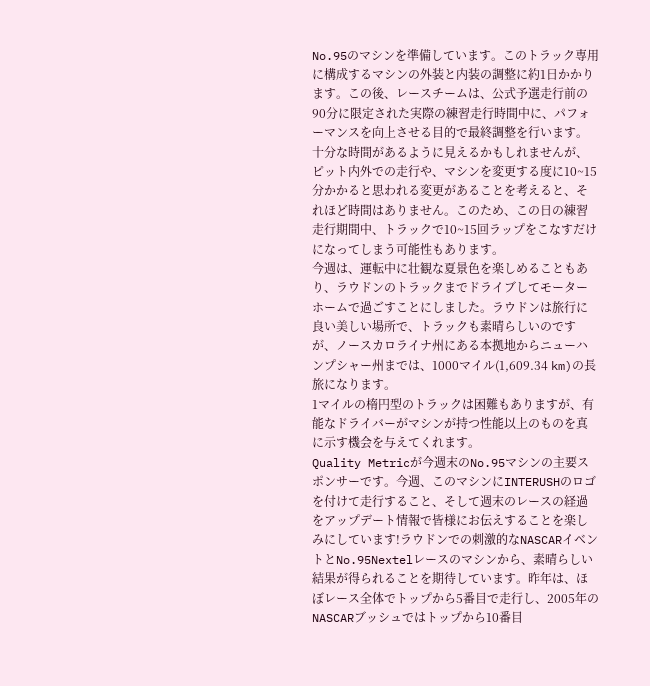No.95のマシンを準備しています。このトラック専用に構成するマシンの外装と内装の調整に約1日かかります。この後、レースチームは、公式予選走行前の90分に限定された実際の練習走行時間中に、パフォーマンスを向上させる目的で最終調整を行います。十分な時間があるように見えるかもしれませんが、ピット内外での走行や、マシンを変更する度に10~15分かかると思われる変更があることを考えると、それほど時間はありません。このため、この日の練習走行期間中、トラックで10~15回ラップをこなすだけになってしまう可能性もあります。
今週は、運転中に壮観な夏景色を楽しめることもあり、ラウドンのトラックまでドライブしてモーターホームで過ごすことにしました。ラウドンは旅行に良い美しい場所で、トラックも素晴らしいのですが、ノースカロライナ州にある本拠地からニューハンプシャー州までは、1000マイル(1,609.34 km)の長旅になります。
1マイルの楕円型のトラックは困難もありますが、有能なドライバーがマシンが持つ性能以上のものを真に示す機会を与えてくれます。
Quality Metricが今週末のNo.95マシンの主要スポンサーです。今週、このマシンにINTERUSHのロゴを付けて走行すること、そして週末のレースの経過をアップデート情報で皆様にお伝えすることを楽しみにしています!ラウドンでの刺激的なNASCARイベントとNo.95Nextelレースのマシンから、素晴らしい結果が得られることを期待しています。昨年は、ほぼレース全体でトップから5番目で走行し、2005年のNASCARブッシュではトップから10番目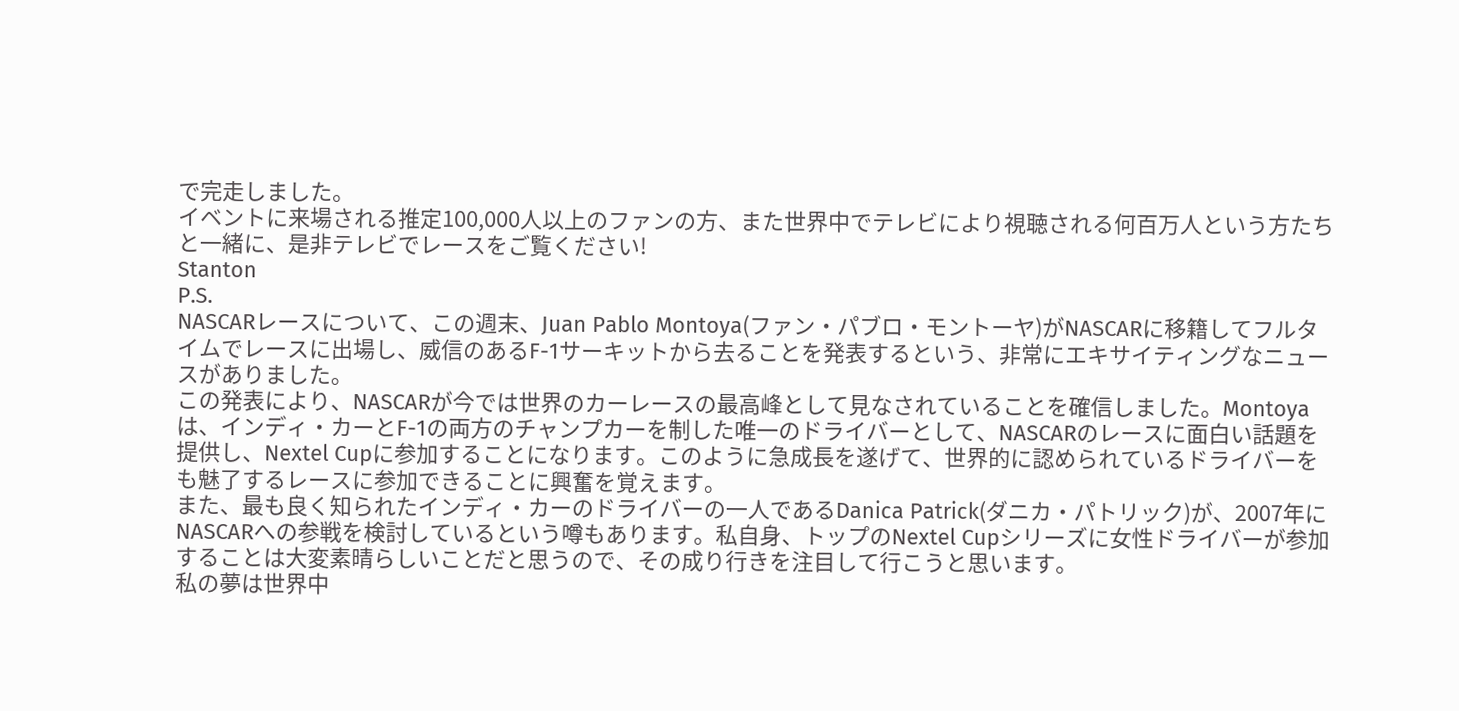で完走しました。
イベントに来場される推定100,000人以上のファンの方、また世界中でテレビにより視聴される何百万人という方たちと一緒に、是非テレビでレースをご覧ください!
Stanton
P.S.
NASCARレースについて、この週末、Juan Pablo Montoya(ファン・パブロ・モントーヤ)がNASCARに移籍してフルタイムでレースに出場し、威信のあるF-1サーキットから去ることを発表するという、非常にエキサイティングなニュースがありました。
この発表により、NASCARが今では世界のカーレースの最高峰として見なされていることを確信しました。Montoyaは、インディ・カーとF-1の両方のチャンプカーを制した唯一のドライバーとして、NASCARのレースに面白い話題を提供し、Nextel Cupに参加することになります。このように急成長を遂げて、世界的に認められているドライバーをも魅了するレースに参加できることに興奮を覚えます。
また、最も良く知られたインディ・カーのドライバーの一人であるDanica Patrick(ダニカ・パトリック)が、2007年にNASCARへの参戦を検討しているという噂もあります。私自身、トップのNextel Cupシリーズに女性ドライバーが参加することは大変素晴らしいことだと思うので、その成り行きを注目して行こうと思います。
私の夢は世界中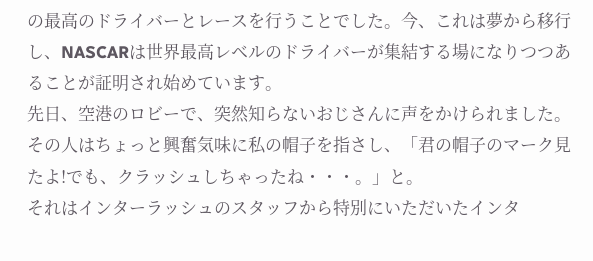の最高のドライバーとレースを行うことでした。今、これは夢から移行し、NASCARは世界最高レベルのドライバーが集結する場になりつつあることが証明され始めています。
先日、空港のロビーで、突然知らないおじさんに声をかけられました。
その人はちょっと興奮気味に私の帽子を指さし、「君の帽子のマーク見たよ!でも、クラッシュしちゃったね・・・。」と。
それはインターラッシュのスタッフから特別にいただいたインタ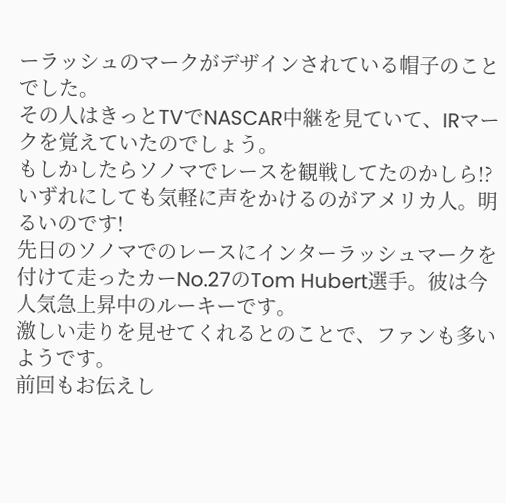ーラッシュのマークがデザインされている帽子のことでした。
その人はきっとTVでNASCAR中継を見ていて、IRマークを覚えていたのでしょう。
もしかしたらソノマでレースを観戦してたのかしら!?いずれにしても気軽に声をかけるのがアメリカ人。明るいのです!
先日のソノマでのレースにインターラッシュマークを付けて走ったカーNo.27のTom Hubert選手。彼は今人気急上昇中のルーキーです。
激しい走りを見せてくれるとのことで、ファンも多いようです。
前回もお伝えし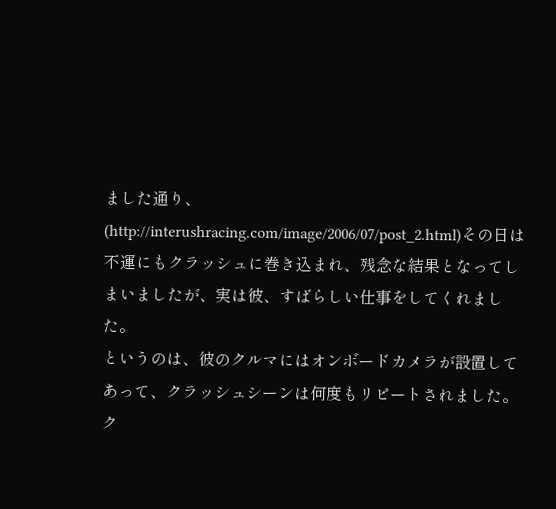ました通り、(http://interushracing.com/image/2006/07/post_2.html)その日は不運にもクラッシュに巻き込まれ、残念な結果となってしまいましたが、実は彼、すばらしい仕事をしてくれました。
というのは、彼のクルマにはオンボードカメラが設置してあって、クラッシュシーンは何度もリピートされました。
ク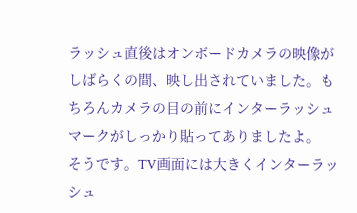ラッシュ直後はオンボードカメラの映像がしばらくの間、映し出されていました。もちろんカメラの目の前にインターラッシュマークがしっかり貼ってありましたよ。
そうです。TV画面には大きくインターラッシュ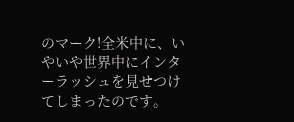のマーク!全米中に、いやいや世界中にインターラッシュを見せつけてしまったのです。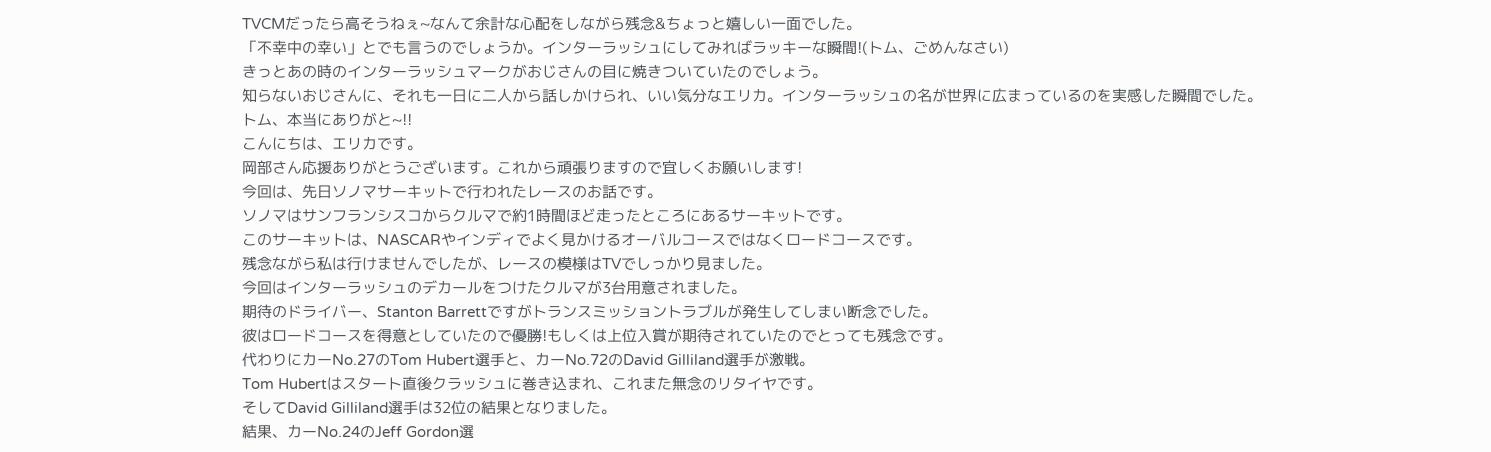TVCMだったら高そうねぇ~なんて余計な心配をしながら残念&ちょっと嬉しい一面でした。
「不幸中の幸い」とでも言うのでしょうか。インターラッシュにしてみればラッキーな瞬間!(トム、ごめんなさい)
きっとあの時のインターラッシュマークがおじさんの目に焼きついていたのでしょう。
知らないおじさんに、それも一日に二人から話しかけられ、いい気分なエリカ。インターラッシュの名が世界に広まっているのを実感した瞬間でした。
トム、本当にありがと~!!
こんにちは、エリカです。
岡部さん応援ありがとうございます。これから頑張りますので宜しくお願いします!
今回は、先日ソノマサーキットで行われたレースのお話です。
ソノマはサンフランシスコからクルマで約1時間ほど走ったところにあるサーキットです。
このサーキットは、NASCARやインディでよく見かけるオーバルコースではなくロードコースです。
残念ながら私は行けませんでしたが、レースの模様はTVでしっかり見ました。
今回はインターラッシュのデカールをつけたクルマが3台用意されました。
期待のドライバー、Stanton Barrettですがトランスミッショントラブルが発生してしまい断念でした。
彼はロードコースを得意としていたので優勝!もしくは上位入賞が期待されていたのでとっても残念です。
代わりにカーNo.27のTom Hubert選手と、カーNo.72のDavid Gilliland選手が激戦。
Tom Hubertはスタート直後クラッシュに巻き込まれ、これまた無念のリタイヤです。
そしてDavid Gilliland選手は32位の結果となりました。
結果、カーNo.24のJeff Gordon選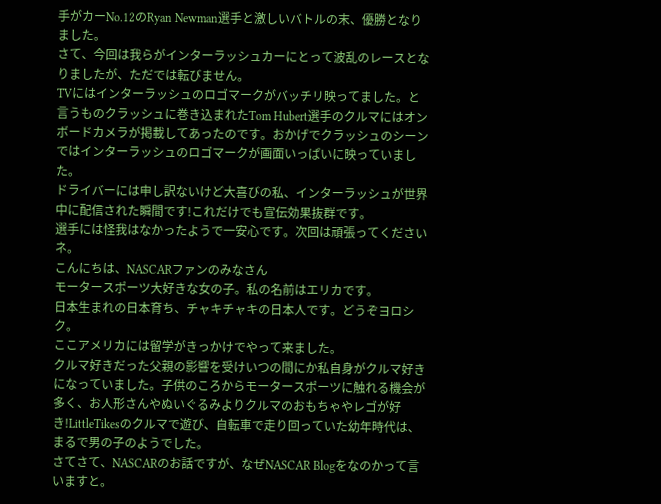手がカーNo.12のRyan Newman選手と激しいバトルの末、優勝となりました。
さて、今回は我らがインターラッシュカーにとって波乱のレースとなりましたが、ただでは転びません。
TVにはインターラッシュのロゴマークがバッチリ映ってました。と言うものクラッシュに巻き込まれたTom Hubert選手のクルマにはオンボードカメラが掲載してあったのです。おかげでクラッシュのシーンではインターラッシュのロゴマークが画面いっぱいに映っていました。
ドライバーには申し訳ないけど大喜びの私、インターラッシュが世界中に配信された瞬間です!これだけでも宣伝効果抜群です。
選手には怪我はなかったようで一安心です。次回は頑張ってくださいネ。
こんにちは、NASCARファンのみなさん
モータースポーツ大好きな女の子。私の名前はエリカです。
日本生まれの日本育ち、チャキチャキの日本人です。どうぞヨロシク。
ここアメリカには留学がきっかけでやって来ました。
クルマ好きだった父親の影響を受けいつの間にか私自身がクルマ好きになっていました。子供のころからモータースポーツに触れる機会が多く、お人形さんやぬいぐるみよりクルマのおもちゃやレゴが好き!LittleTikesのクルマで遊び、自転車で走り回っていた幼年時代は、まるで男の子のようでした。
さてさて、NASCARのお話ですが、なぜNASCAR Blogをなのかって言いますと。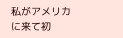私がアメリカに来て初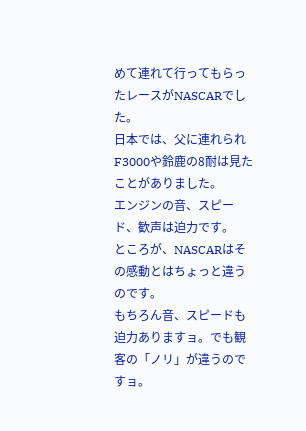めて連れて行ってもらったレースがNASCARでした。
日本では、父に連れられF3000や鈴鹿の8耐は見たことがありました。
エンジンの音、スピード、歓声は迫力です。
ところが、NASCARはその感動とはちょっと違うのです。
もちろん音、スピードも迫力ありますョ。でも観客の「ノリ」が違うのですョ。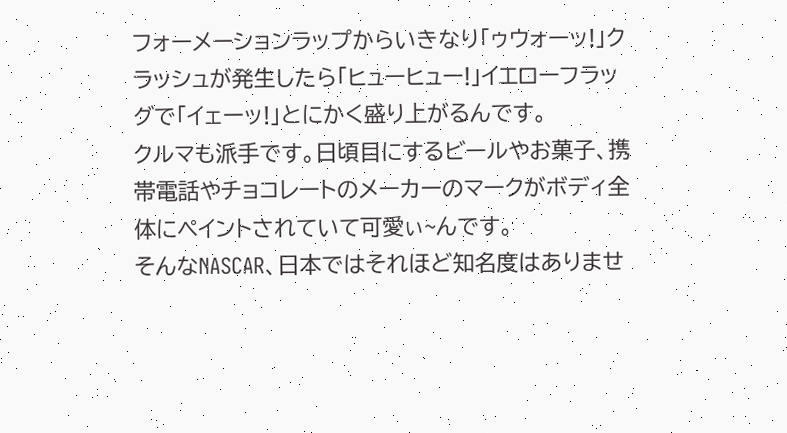フォーメーションラップからいきなり「ゥウォーッ!」クラッシュが発生したら「ヒューヒュー!」イエローフラッグで「イェーッ!」とにかく盛り上がるんです。
クルマも派手です。日頃目にするビールやお菓子、携帯電話やチョコレートのメーカーのマークがボディ全体にペイントされていて可愛ぃ~んです。
そんなNASCAR、日本ではそれほど知名度はありませ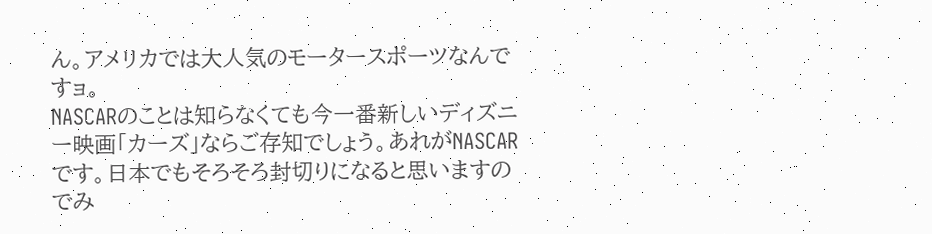ん。アメリカでは大人気のモータースポーツなんですョ。
NASCARのことは知らなくても今一番新しいディズニー映画「カーズ」ならご存知でしょう。あれがNASCARです。日本でもそろそろ封切りになると思いますのでみ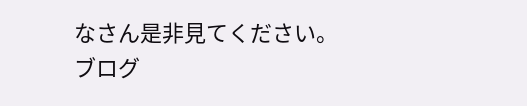なさん是非見てください。
ブログ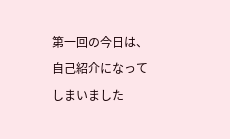第一回の今日は、自己紹介になってしまいました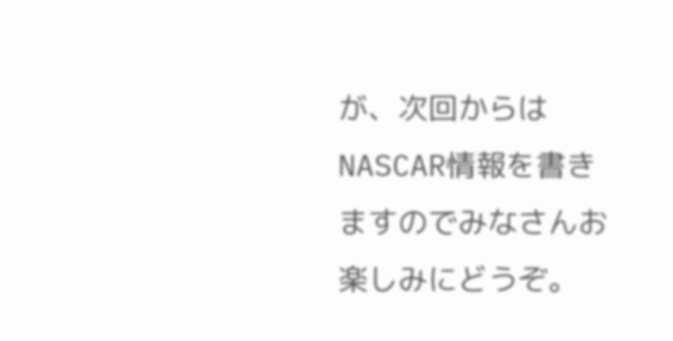が、次回からはNASCAR情報を書きますのでみなさんお楽しみにどうぞ。